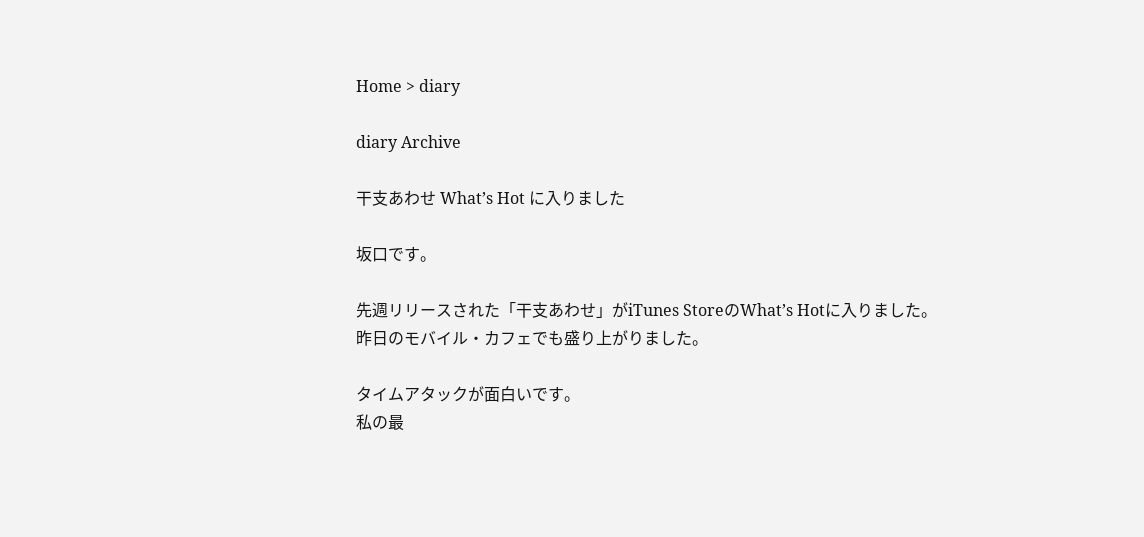Home > diary

diary Archive

干支あわせ What’s Hot に入りました

坂口です。

先週リリースされた「干支あわせ」がiTunes StoreのWhat’s Hotに入りました。
昨日のモバイル・カフェでも盛り上がりました。

タイムアタックが面白いです。
私の最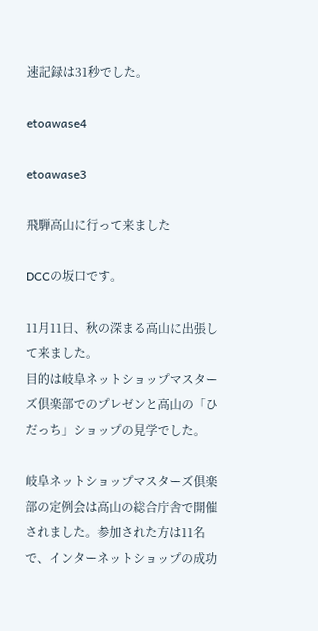速記録は31秒でした。

etoawase4

etoawase3

飛騨高山に行って来ました

DCCの坂口です。

11月11日、秋の深まる高山に出張して来ました。
目的は岐阜ネットショップマスターズ倶楽部でのプレゼンと高山の「ひだっち」ショップの見学でした。

岐阜ネットショップマスターズ倶楽部の定例会は高山の総合庁舎で開催されました。参加された方は11名で、インターネットショップの成功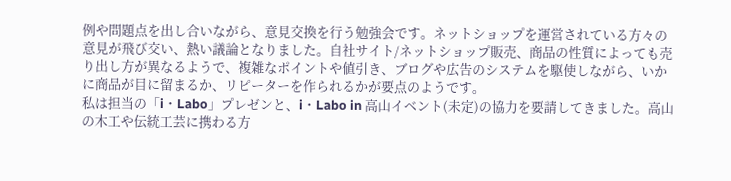例や問題点を出し合いながら、意見交換を行う勉強会です。ネットショップを運営されている方々の意見が飛び交い、熱い議論となりました。自社サイト/ネットショップ販売、商品の性質によっても売り出し方が異なるようで、複雑なポイントや値引き、ブログや広告のシステムを駆使しながら、いかに商品が目に留まるか、リピーターを作られるかが要点のようです。
私は担当の「i・Labo」プレゼンと、i・Labo in 高山イベント(未定)の協力を要請してきました。高山の木工や伝統工芸に携わる方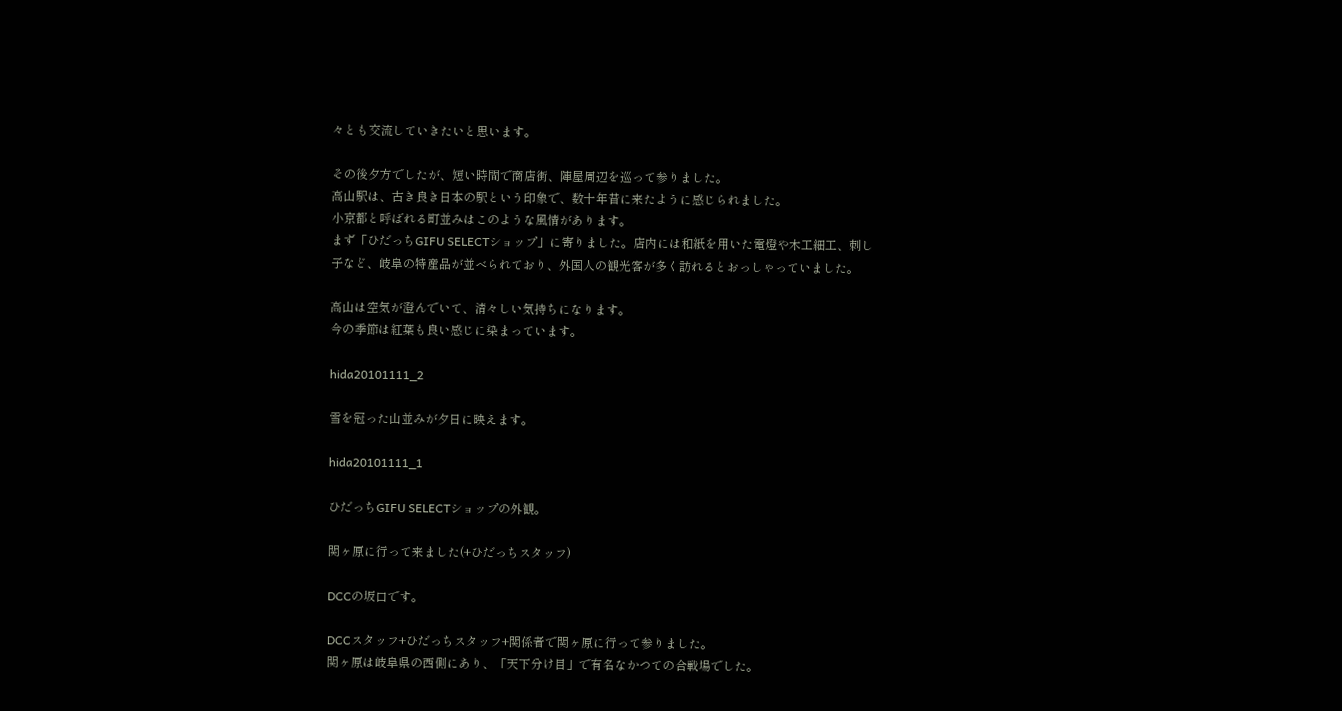々とも交流していきたいと思います。

その後夕方でしたが、短い時間で商店街、陣屋周辺を巡って参りました。
高山駅は、古き良き日本の駅という印象で、数十年昔に来たように感じられました。
小京都と呼ばれる町並みはこのような風情があります。
まず「ひだっちGIFU SELECTショップ」に寄りました。店内には和紙を用いた電燈や木工細工、刺し子など、岐阜の特産品が並べられており、外国人の観光客が多く訪れるとおっしゃっていました。

高山は空気が澄んでいて、清々しい気持ちになります。
今の季節は紅葉も良い感じに染まっています。

hida20101111_2

雪を冠った山並みが夕日に映えます。

hida20101111_1

ひだっちGIFU SELECTショップの外観。

関ヶ原に行って来ました(+ひだっちスタッフ)

DCCの坂口です。

DCCスタッフ+ひだっちスタッフ+関係者で関ヶ原に行って参りました。
関ヶ原は岐阜県の西側にあり、「天下分け目」で有名なかつての合戦場でした。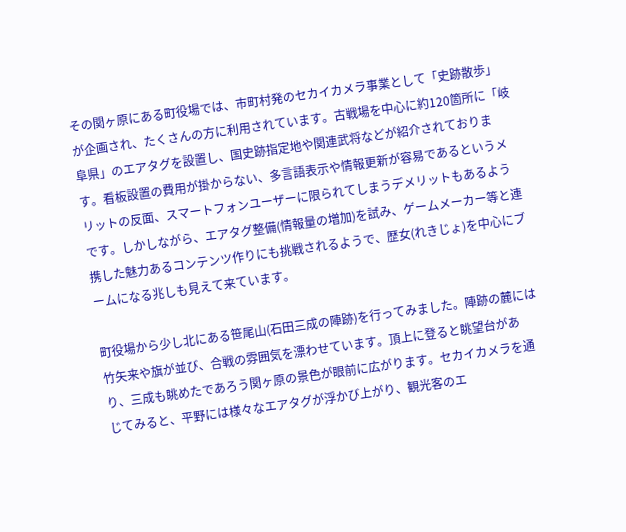その関ヶ原にある町役場では、市町村発のセカイカメラ事業として「史跡散歩」が企画され、たくさんの方に利用されています。古戦場を中心に約120箇所に「岐阜県」のエアタグを設置し、国史跡指定地や関連武将などが紹介されております。看板設置の費用が掛からない、多言語表示や情報更新が容易であるというメリットの反面、スマートフォンユーザーに限られてしまうデメリットもあるようです。しかしながら、エアタグ整備(情報量の増加)を試み、ゲームメーカー等と連携した魅力あるコンテンツ作りにも挑戦されるようで、歴女(れきじょ)を中心にブームになる兆しも見えて来ています。

町役場から少し北にある笹尾山(石田三成の陣跡)を行ってみました。陣跡の麓には竹矢来や旗が並び、合戦の雰囲気を漂わせています。頂上に登ると眺望台があり、三成も眺めたであろう関ヶ原の景色が眼前に広がります。セカイカメラを通じてみると、平野には様々なエアタグが浮かび上がり、観光客のエ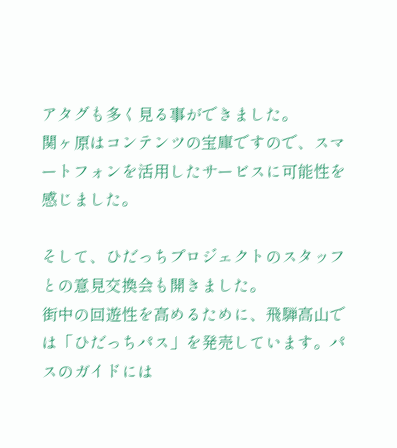アタグも多く見る事ができました。
関ヶ原はコンテンツの宝庫ですので、スマートフォンを活用したサービスに可能性を感じました。

そして、ひだっちプロジェクトのスタッフとの意見交換会も開きました。
街中の回遊性を高めるために、飛騨高山では「ひだっちパス」を発売しています。パスのガイドには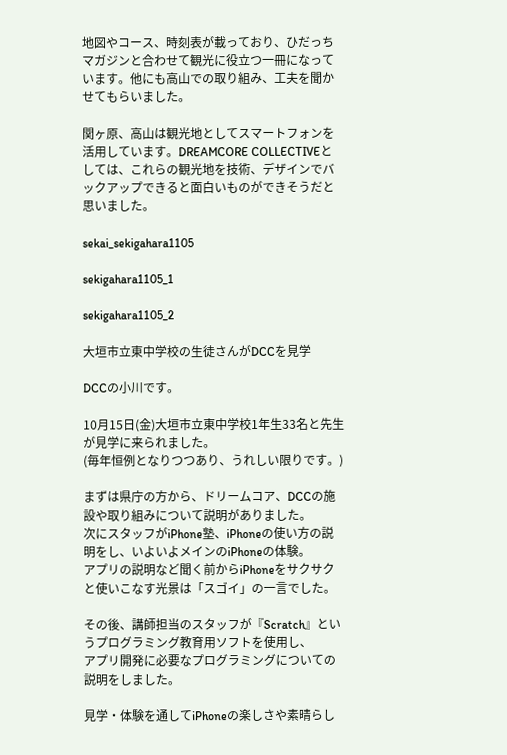地図やコース、時刻表が載っており、ひだっちマガジンと合わせて観光に役立つ一冊になっています。他にも高山での取り組み、工夫を聞かせてもらいました。

関ヶ原、高山は観光地としてスマートフォンを活用しています。DREAMCORE COLLECTIVEとしては、これらの観光地を技術、デザインでバックアップできると面白いものができそうだと思いました。

sekai_sekigahara1105

sekigahara1105_1

sekigahara1105_2

大垣市立東中学校の生徒さんがDCCを見学

DCCの小川です。

10月15日(金)大垣市立東中学校1年生33名と先生が見学に来られました。
(毎年恒例となりつつあり、うれしい限りです。)

まずは県庁の方から、ドリームコア、DCCの施設や取り組みについて説明がありました。
次にスタッフがiPhone塾、iPhoneの使い方の説明をし、いよいよメインのiPhoneの体験。
アプリの説明など聞く前からiPhoneをサクサクと使いこなす光景は「スゴイ」の一言でした。

その後、講師担当のスタッフが『Scratch』というプログラミング教育用ソフトを使用し、
アプリ開発に必要なプログラミングについての説明をしました。

見学・体験を通してiPhoneの楽しさや素晴らし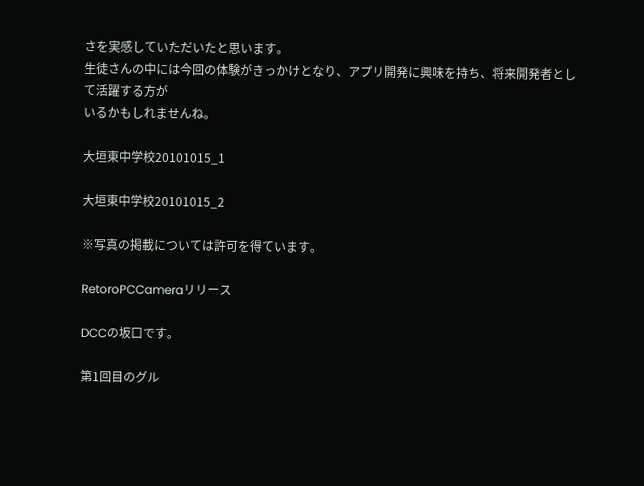さを実感していただいたと思います。
生徒さんの中には今回の体験がきっかけとなり、アプリ開発に興味を持ち、将来開発者として活躍する方が
いるかもしれませんね。

大垣東中学校20101015_1

大垣東中学校20101015_2

※写真の掲載については許可を得ています。

RetoroPCCameraリリース

DCCの坂口です。

第1回目のグル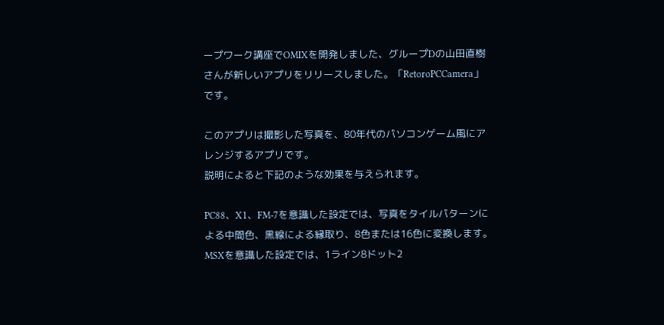ープワーク講座でOMIXを開発しました、グループDの山田直樹さんが新しいアプリをリリースしました。「RetoroPCCamera」です。

このアプリは撮影した写真を、80年代のパソコンゲーム風にアレンジするアプリです。
説明によると下記のような効果を与えられます。

PC88、X1、FM-7を意識した設定では、写真をタイルパターンによる中間色、黒線による縁取り、8色または16色に変換します。
MSXを意識した設定では、1ライン8ドット2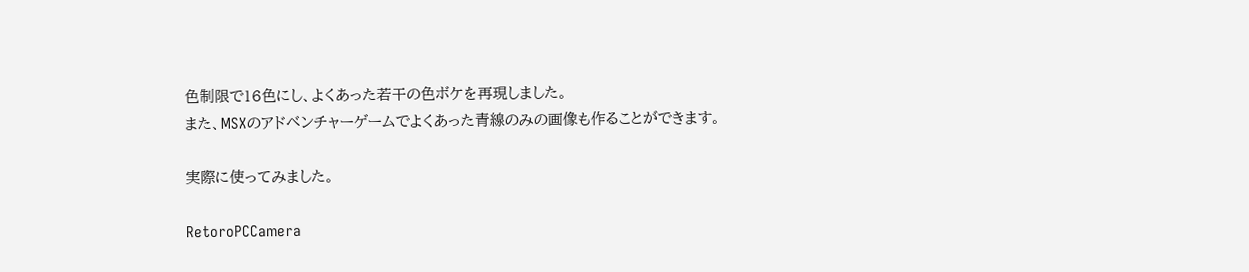色制限で16色にし、よくあった若干の色ボケを再現しました。
また、MSXのアドベンチャーゲームでよくあった青線のみの画像も作ることができます。

実際に使ってみました。

RetoroPCCamera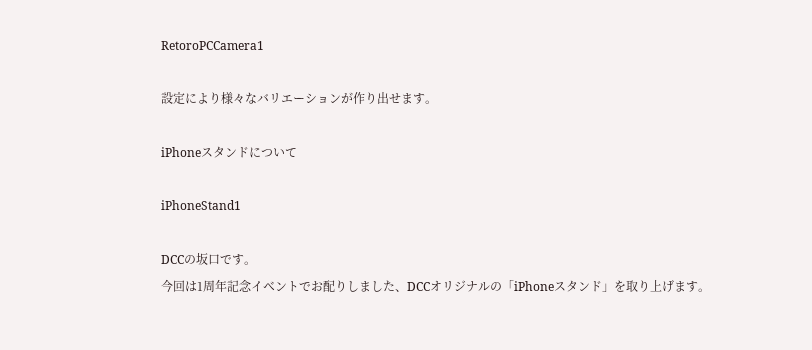RetoroPCCamera1

設定により様々なバリエーションが作り出せます。

iPhoneスタンドについて

iPhoneStand1

DCCの坂口です。
今回は1周年記念イベントでお配りしました、DCCオリジナルの「iPhoneスタンド」を取り上げます。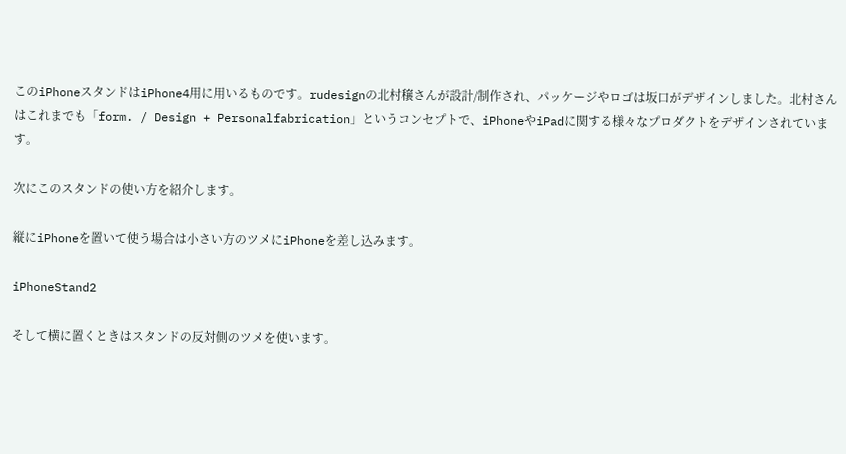このiPhoneスタンドはiPhone4用に用いるものです。rudesignの北村穣さんが設計/制作され、パッケージやロゴは坂口がデザインしました。北村さんはこれまでも「form. / Design + Personalfabrication」というコンセプトで、iPhoneやiPadに関する様々なプロダクトをデザインされています。

次にこのスタンドの使い方を紹介します。

縦にiPhoneを置いて使う場合は小さい方のツメにiPhoneを差し込みます。

iPhoneStand2

そして横に置くときはスタンドの反対側のツメを使います。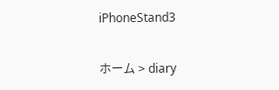iPhoneStand3

ホーム > diary